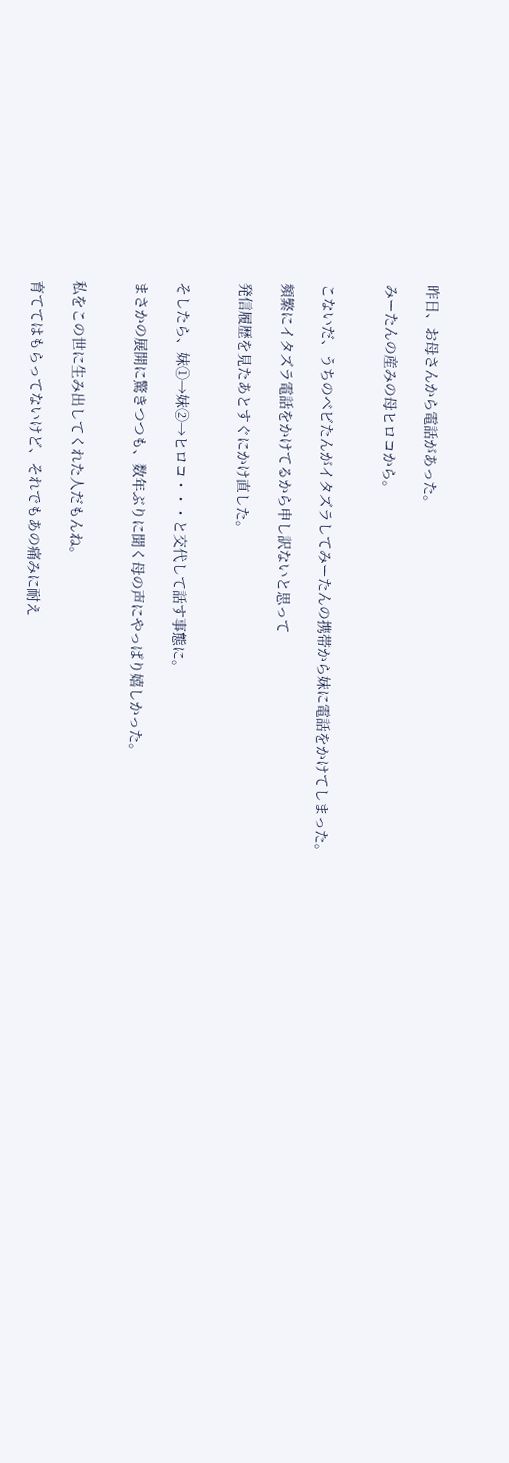昨日、お母さんから電話があった。

みーたんの産みの母ヒロコから。


こないだ、うちのベビたんがイタズラしてみーたんの携帯から妹に電話をかけてしまった。

頻繁にイタズラ電話をかけてるから申し訳ないと思って

発信履歴を見たあとすぐにかけ直した。


そしたら、妹①→妹②→ヒロコ・・・と交代して話す事態に。

まさかの展開に驚きつつも、数年ぶりに聞く母の声にやっぱり嬉しかった。


私をこの世に生み出してくれた人だもんね。

育ててはもらってないけど、それでもあの痛みに耐え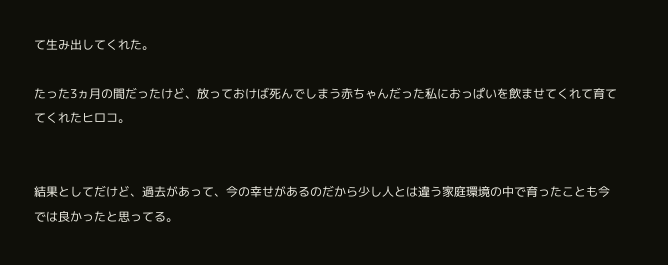て生み出してくれた。

たった3ヵ月の間だったけど、放っておけば死んでしまう赤ちゃんだった私におっぱいを飲ませてくれて育ててくれたヒロコ。


結果としてだけど、過去があって、今の幸せがあるのだから少し人とは違う家庭環境の中で育ったことも今では良かったと思ってる。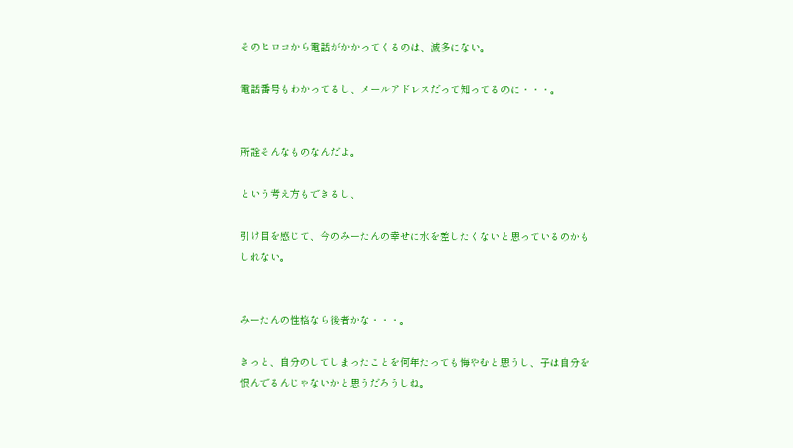そのヒロコから電話がかかってくるのは、滅多にない。

電話番号もわかってるし、メールアドレスだって知ってるのに・・・。


所詮そんなものなんだよ。

という考え方もできるし、

引け目を感じて、今のみーたんの幸せに水を差したくないと思っているのかもしれない。


みーたんの性格なら後者かな・・・。

きっと、自分のしてしまったことを何年たっても悔やむと思うし、子は自分を恨んでるんじゃないかと思うだろうしね。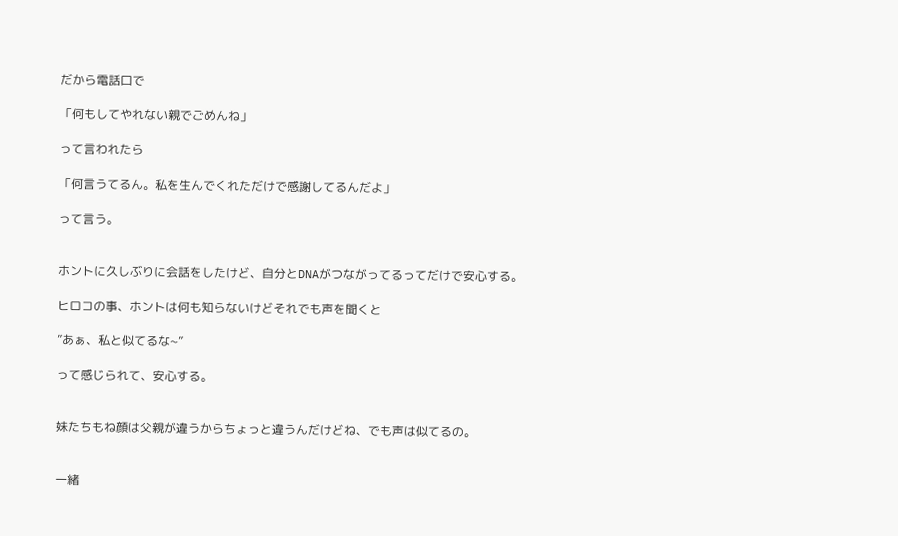だから電話口で

「何もしてやれない親でごめんね」

って言われたら

「何言うてるん。私を生んでくれただけで感謝してるんだよ」

って言う。


ホントに久しぶりに会話をしたけど、自分とDNAがつながってるってだけで安心する。

ヒロコの事、ホントは何も知らないけどそれでも声を聞くと

”あぁ、私と似てるな~”

って感じられて、安心する。


妹たちもね顔は父親が違うからちょっと違うんだけどね、でも声は似てるの。


一緒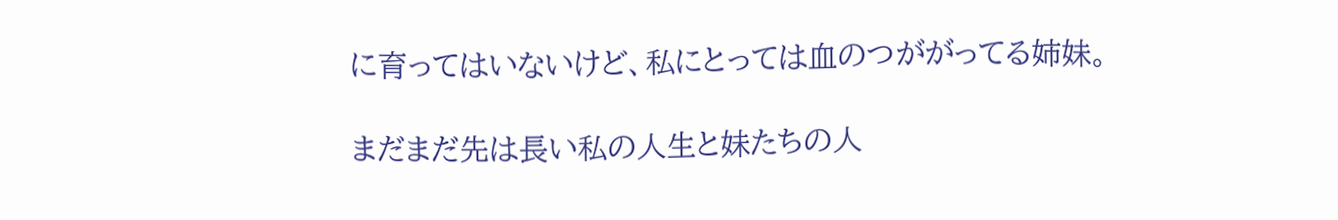に育ってはいないけど、私にとっては血のつががってる姉妹。

まだまだ先は長い私の人生と妹たちの人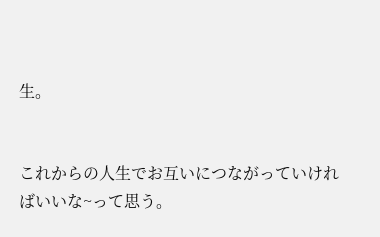生。


これからの人生でお互いにつながっていければいいな~って思う。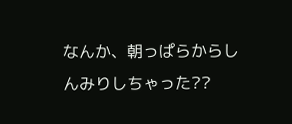なんか、朝っぱらからしんみりしちゃった??